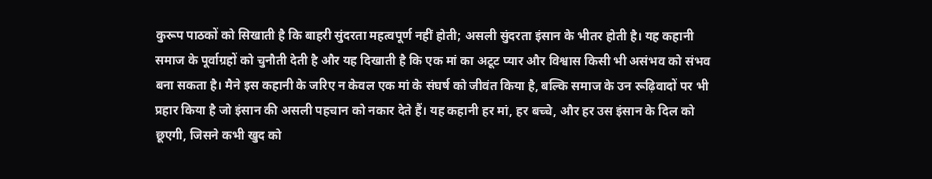कुरूप पाठकों को सिखाती है कि बाहरी सुंदरता महत्वपूर्ण नहीं होती; असली सुंदरता इंसान के भीतर होती है। यह कहानी समाज के पूर्वाग्रहों को चुनौती देती है और यह दिखाती है कि एक मां का अटूट प्यार और विश्वास किसी भी असंभव को संभव बना सकता है। मैने इस कहानी के जरिए न केवल एक मां के संघर्ष को जीवंत किया है, बल्कि समाज के उन रूढ़िवादों पर भी प्रहार किया है जो इंसान की असली पहचान को नकार देते हैं। यह कहानी हर मां, हर बच्चे, और हर उस इंसान के दिल को छूएगी, जिसने कभी खुद को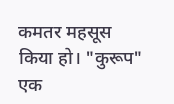कमतर महसूस किया हो। "कुरूप" एक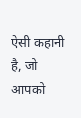ऐसी कहानी है, जो आपको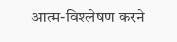आत्म-विश्लेषण करने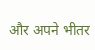और अपने भीतर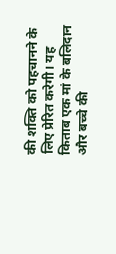की शक्ति को पहचानने के लिए प्रेरित करेगी। यह किताब एक मां के बलिदान और बच्चे की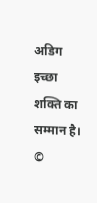अडिग इच्छा शक्ति का सम्मान है।
©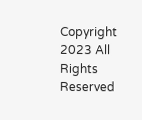Copyright 2023 All Rights Reserved